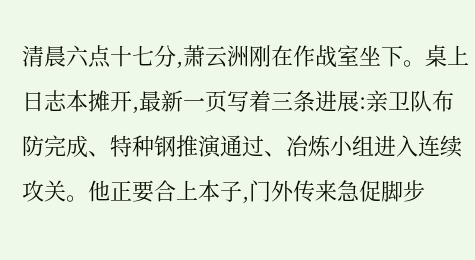清晨六点十七分,萧云洲刚在作战室坐下。桌上日志本摊开,最新一页写着三条进展:亲卫队布防完成、特种钢推演通过、冶炼小组进入连续攻关。他正要合上本子,门外传来急促脚步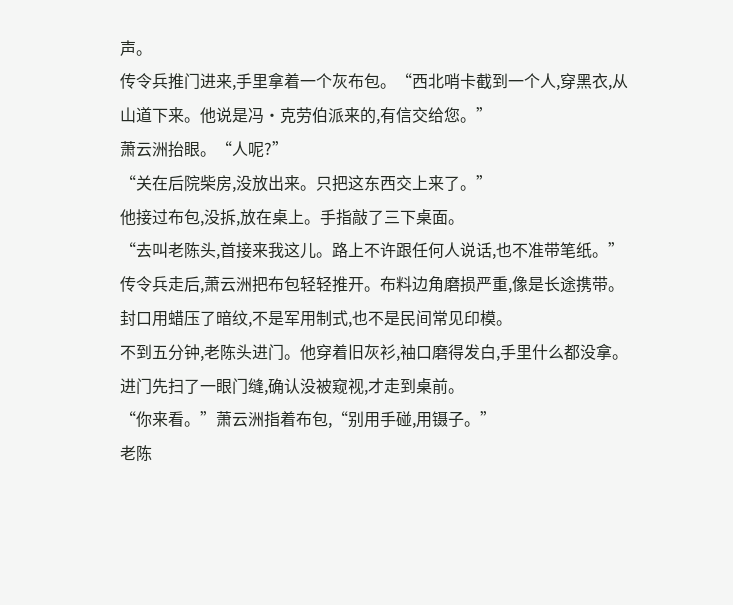声。
传令兵推门进来,手里拿着一个灰布包。“西北哨卡截到一个人,穿黑衣,从山道下来。他说是冯·克劳伯派来的,有信交给您。”
萧云洲抬眼。“人呢?”
“关在后院柴房,没放出来。只把这东西交上来了。”
他接过布包,没拆,放在桌上。手指敲了三下桌面。
“去叫老陈头,首接来我这儿。路上不许跟任何人说话,也不准带笔纸。”
传令兵走后,萧云洲把布包轻轻推开。布料边角磨损严重,像是长途携带。封口用蜡压了暗纹,不是军用制式,也不是民间常见印模。
不到五分钟,老陈头进门。他穿着旧灰衫,袖口磨得发白,手里什么都没拿。进门先扫了一眼门缝,确认没被窥视,才走到桌前。
“你来看。”萧云洲指着布包,“别用手碰,用镊子。”
老陈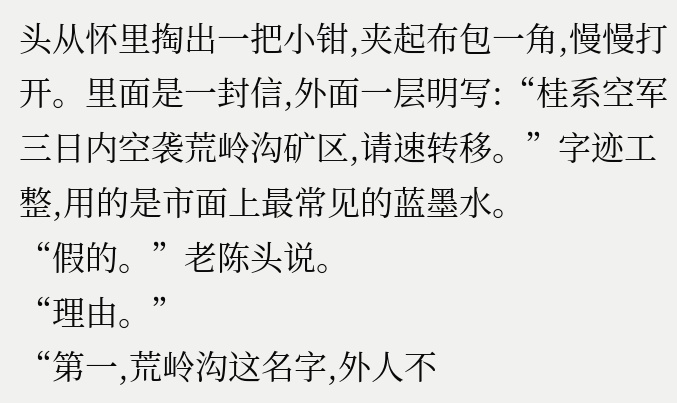头从怀里掏出一把小钳,夹起布包一角,慢慢打开。里面是一封信,外面一层明写:“桂系空军三日内空袭荒岭沟矿区,请速转移。”字迹工整,用的是市面上最常见的蓝墨水。
“假的。”老陈头说。
“理由。”
“第一,荒岭沟这名字,外人不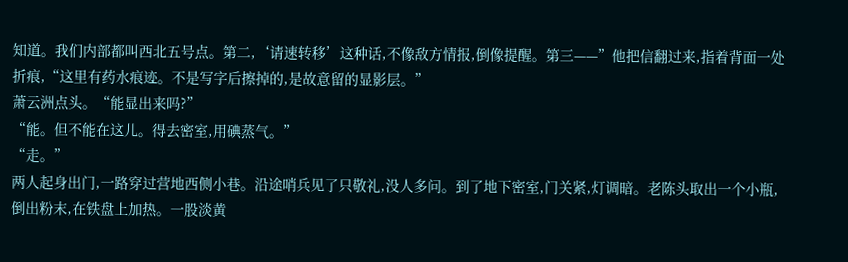知道。我们内部都叫西北五号点。第二,‘请速转移’这种话,不像敌方情报,倒像提醒。第三——”他把信翻过来,指着背面一处折痕,“这里有药水痕迹。不是写字后擦掉的,是故意留的显影层。”
萧云洲点头。“能显出来吗?”
“能。但不能在这儿。得去密室,用碘蒸气。”
“走。”
两人起身出门,一路穿过营地西侧小巷。沿途哨兵见了只敬礼,没人多问。到了地下密室,门关紧,灯调暗。老陈头取出一个小瓶,倒出粉末,在铁盘上加热。一股淡黄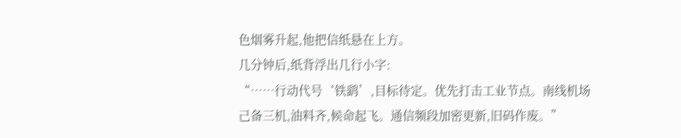色烟雾升起,他把信纸悬在上方。
几分钟后,纸背浮出几行小字:
“……行动代号‘铁鹞’,目标待定。优先打击工业节点。南线机场己备三机,油料齐,候命起飞。通信频段加密更新,旧码作废。”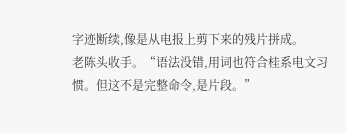字迹断续,像是从电报上剪下来的残片拼成。
老陈头收手。“语法没错,用词也符合桂系电文习惯。但这不是完整命令,是片段。”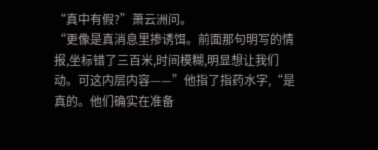“真中有假?”萧云洲问。
“更像是真消息里掺诱饵。前面那句明写的情报,坐标错了三百米,时间模糊,明显想让我们动。可这内层内容——”他指了指药水字,“是真的。他们确实在准备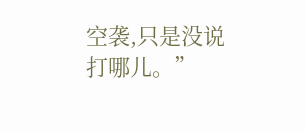空袭,只是没说打哪儿。”